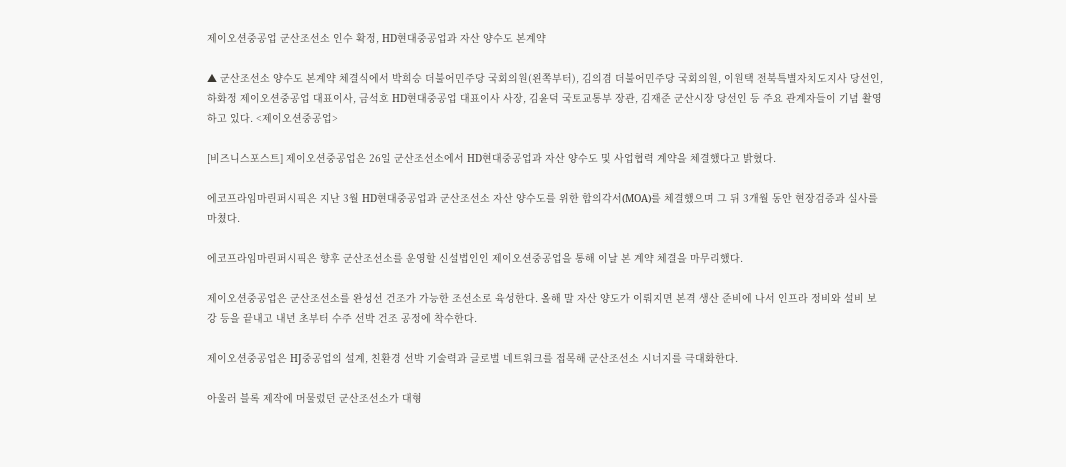제이오션중공업 군산조선소 인수 확정, HD현대중공업과 자산 양수도 본계약

▲ 군산조선소 양수도 본계약 체결식에서 박희승 더불어민주당 국회의원(왼쪽부터), 김의겸 더불어민주당 국회의원, 이원택 전북특별자치도지사 당선인, 하화정 제이오션중공업 대표이사, 금석호 HD현대중공업 대표이사 사장, 김윤덕 국토교통부 장관, 김재준 군산시장 당선인 등 주요 관계자들이 기념 촬영하고 있다. <제이오션중공업>

[비즈니스포스트] 제이오션중공업은 26일 군산조선소에서 HD현대중공업과 자산 양수도 및 사업협력 계약을 체결했다고 밝혔다.

에코프라임마린퍼시픽은 지난 3월 HD현대중공업과 군산조선소 자산 양수도를 위한 합의각서(MOA)를 체결했으며 그 뒤 3개월 동안 현장검증과 실사를 마쳤다.

에코프라임마린퍼시픽은 향후 군산조선소를 운영할 신설법인인 제이오션중공업을 통해 이날 본 계약 체결을 마무리했다.

제이오션중공업은 군산조선소를 완성선 건조가 가능한 조선소로 육성한다. 올해 말 자산 양도가 이뤄지면 본격 생산 준비에 나서 인프라 정비와 설비 보강 등을 끝내고 내년 초부터 수주 선박 건조 공정에 착수한다.

제이오션중공업은 HJ중공업의 설계, 친환경 선박 기술력과 글로벌 네트워크를 접목해 군산조선소 시너지를 극대화한다.

아울러 블록 제작에 머물렀던 군산조선소가 대형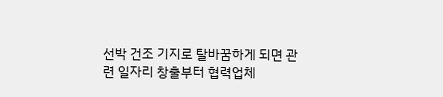선박 건조 기지로 탈바꿈하게 되면 관련 일자리 창출부터 협력업체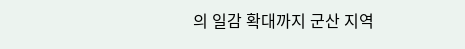의 일감 확대까지 군산 지역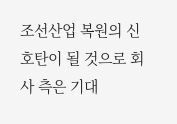조선산업 복원의 신호탄이 될 것으로 회사 측은 기대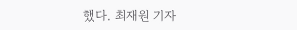했다. 최재원 기자